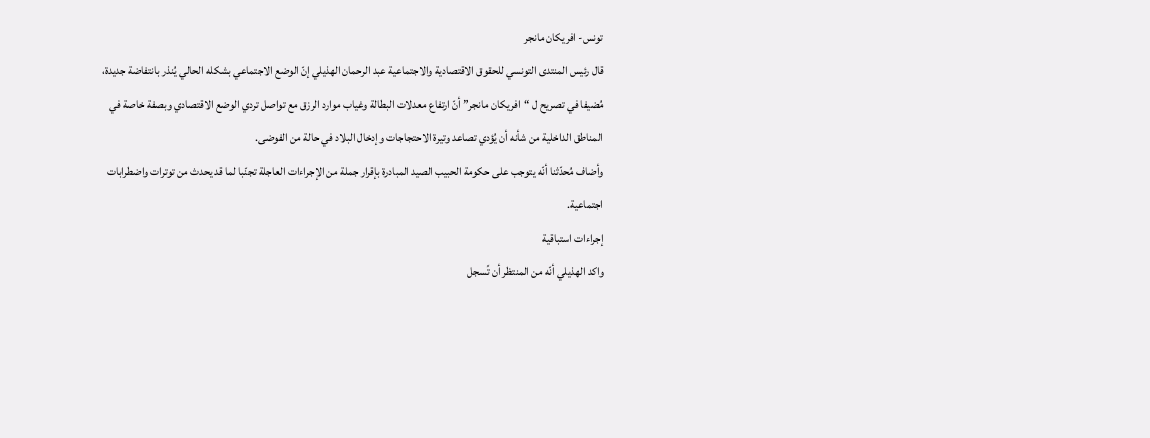تونس- افريكان مانجر
قال رئيس المنتدى التونسي للحقوق الاقتصادية والاجتماعية عبد الرحمان الهذيلي إنّ الوضع الاجتماعي بشكله الحالي يُنذر بانتفاضة جديدة، مُضيفا في تصريح ل “افريكان مانجر” أنّ ارتفاع معدلات البطالة وغياب موارد الرزق مع تواصل تردي الوضع الاقتصادي وبصفة خاصة في المناطق الداخلية من شأنه أن يُؤدي تصاعد وتيرة الاحتجاجات وإدخال البلاد في حالة من الفوضى.
وأضاف مُحدّثنا أنّه يتوجب على حكومة الحبيب الصيد المبادرة بإقرار جملة من الإجراءات العاجلة تجنّبا لما قد يحدث من توترات واضطرابات اجتماعية.
إجراءات استباقية
واكد الهذيلي أنّه من المنتظر أن تًسجل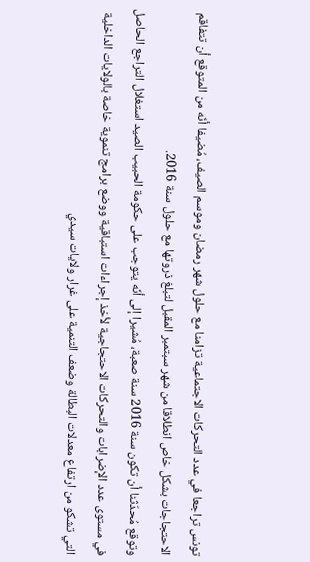تونس تراجعا في عدد التحركات الاجتماعية تزامنا مع حلول شهر رمضان وموسم الصيف، مُضيفا أنّه من المتوقع أن تتفاقم الاحتجاجات بشكل خاص انطلاقا من شهر سبتمبر المقبل لتبلغ ذروتها مع حلول سنة 2016.
وتوقع مُحدّثنا أن تكون سنة 2016 سنة صعبة، مُشيرا إلى أنّه يتوجب على حكومة الحبيب الصيد استغلال التراجع الحاصل في مستوى عدد الإضرابات والتحركات الاحتجاجية لأخذ إجراءات استباقية ووضع برامج تنموية خاصة بالولايات الداخلية التي تشكو من ارتفاع معدلات البطالة وضعف التنمية على غرار ولايات سيدي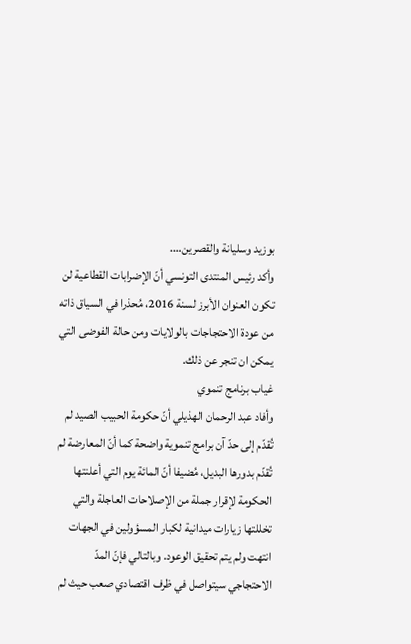بوزيد وسليانة والقصرين….
وأكد رئيس المنتدى التونسي أنّ الإضرابات القطاعية لن تكون العنوان الأبرز لسنة 2016، مُحذرا في السياق ذاته من عودة الاحتجاجات بالولايات ومن حالة الفوضى التي يمكن ان تنجر عن ذلك.
غياب برنامج تنموي
وأفاد عبد الرحمان الهذيلي أنّ حكومة الحبيب الصيد لم تُقدّم إلى حدّ آن برامج تنموية واضحة كما أنّ المعارضة لم تُقدّم بدورها البديل، مُضيفا أنّ المائة يوم التي أعلنتها الحكومة لإقرار جملة من الإصلاحات العاجلة والتي تخللتها زيارات ميدانية لكبار المسؤولين في الجهات انتهت ولم يتم تحقيق الوعود. وبالتالي فإنّ المدّ الاحتجاجي سيتواصل في ظرف اقتصادي صعب حيث لم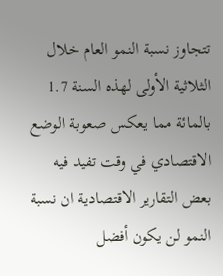تتجاوز نسبة النمو العام خلال الثلاثية الأولى لهذه السنة 1.7 بالمائة مما يعكس صعوبة الوضع الاقتصادي في وقت تفيد فيه بعض التقارير الاقتصادية ان نسبة النمو لن يكون أفضل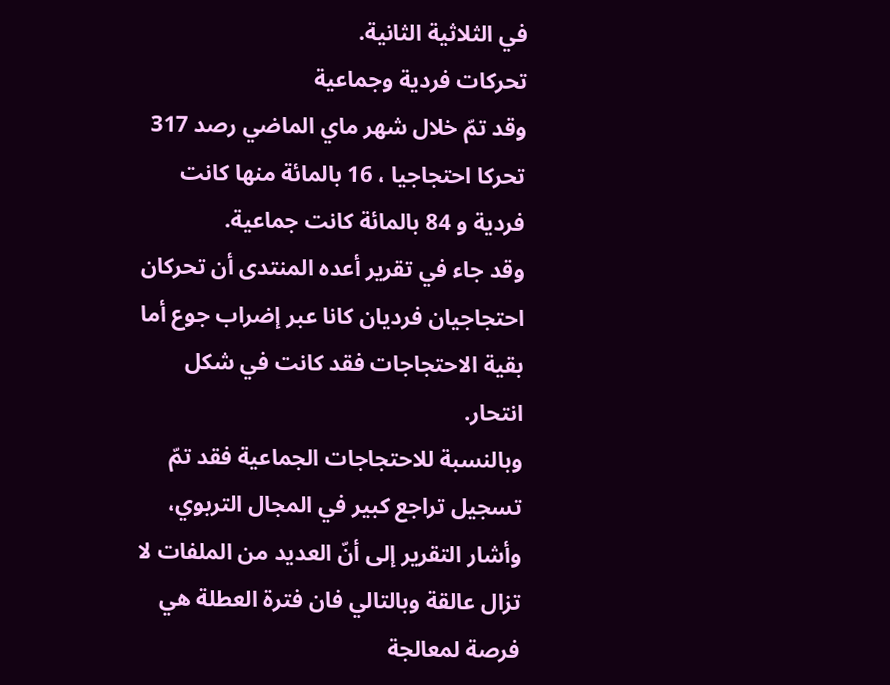في الثلاثية الثانية.
تحركات فردية وجماعية
وقد تمّ خلال شهر ماي الماضي رصد 317 تحركا احتجاجيا ، 16 بالمائة منها كانت فردية و 84 بالمائة كانت جماعية.
وقد جاء في تقرير أعده المنتدى أن تحركان احتجاجيان فرديان كانا عبر إضراب جوع أما بقية الاحتجاجات فقد كانت في شكل انتحار.
وبالنسبة للاحتجاجات الجماعية فقد تمّ تسجيل تراجع كبير في المجال التربوي، وأشار التقرير إلى أنّ العديد من الملفات لا تزال عالقة وبالتالي فان فترة العطلة هي فرصة لمعالجة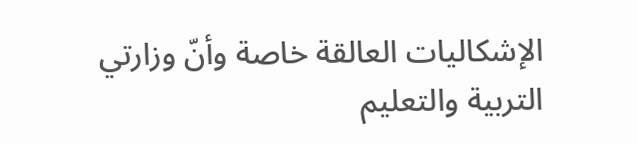الإشكاليات العالقة خاصة وأنّ وزارتي التربية والتعليم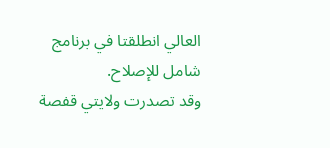العالي انطلقتا في برنامج شامل للإصلاح.
وقد تصدرت ولايتي قفصة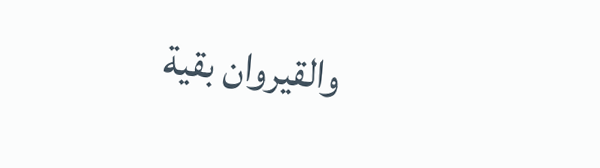والقيروان بقية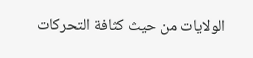الولايات من حيث كثافة التحركات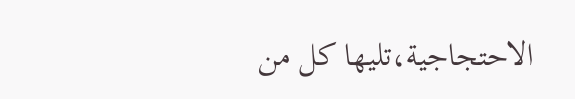الاحتجاجية،تليها كل من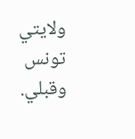ولايتي تونس وقبلي.